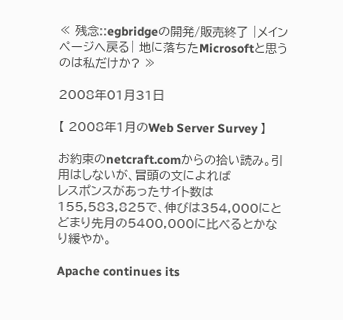≪ 残念::egbridgeの開発/販売終了 |メインページへ戻る| 地に落ちたMicrosoftと思うのは私だけか? ≫

2008年01月31日

【 2008年1月のWeb Server Survey 】

お約束のnetcraft.comからの拾い読み。引用はしないが、冒頭の文によれば
レスポンスがあったサイト数は155,583,825で、伸びは354,000にとどまり先月の5400,000に比べるとかなり緩やか。

Apache continues its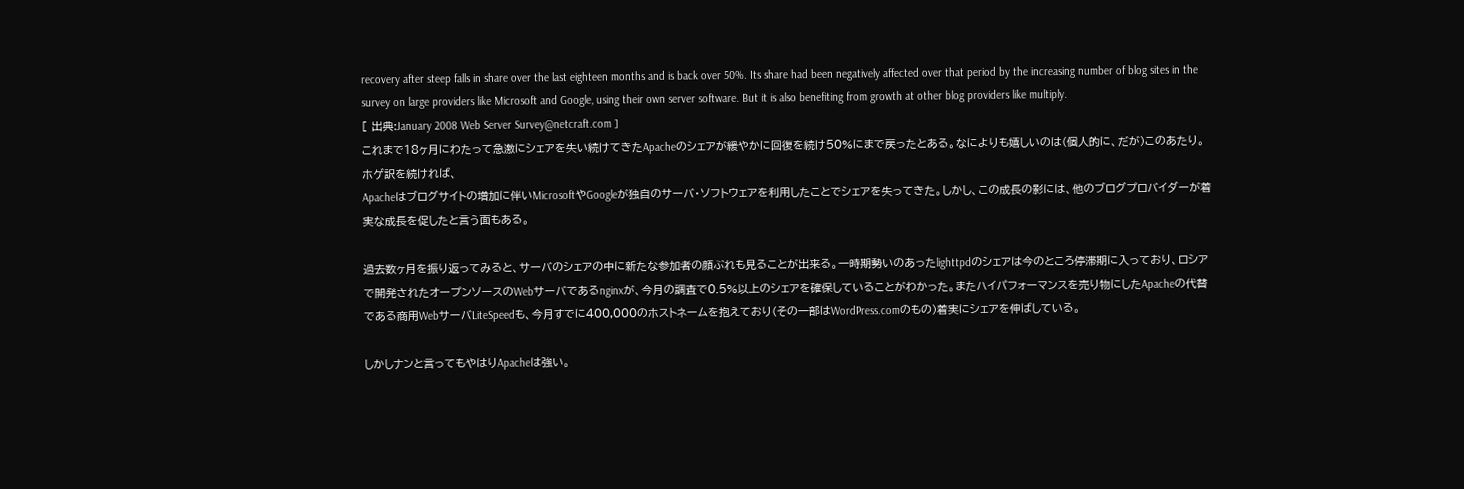recovery after steep falls in share over the last eighteen months and is back over 50%. Its share had been negatively affected over that period by the increasing number of blog sites in the survey on large providers like Microsoft and Google, using their own server software. But it is also benefiting from growth at other blog providers like multiply.
[ 出典:January 2008 Web Server Survey@netcraft.com ]
これまで18ヶ月にわたって急激にシェアを失い続けてきたApacheのシェアが緩やかに回復を続け50%にまで戻ったとある。なによりも嬉しいのは(個人的に、だが)このあたり。ホゲ訳を続ければ、
Apacheはブログサイトの増加に伴いMicrosoftやGoogleが独自のサーバ・ソフトウェアを利用したことでシェアを失ってきた。しかし、この成長の影には、他のブログプロバイダーが着実な成長を促したと言う面もある。

過去数ヶ月を振り返ってみると、サーバのシェアの中に新たな参加者の顔ぶれも見ることが出来る。一時期勢いのあったlighttpdのシェアは今のところ停滞期に入っており、ロシアで開発されたオープンソースのWebサーバであるnginxが、今月の調査で0.5%以上のシェアを確保していることがわかった。またハイパフォーマンスを売り物にしたApacheの代替である商用WebサーバLiteSpeedも、今月すでに400,000のホストネームを抱えており(その一部はWordPress.comのもの)着実にシェアを伸ばしている。

しかしナンと言ってもやはりApacheは強い。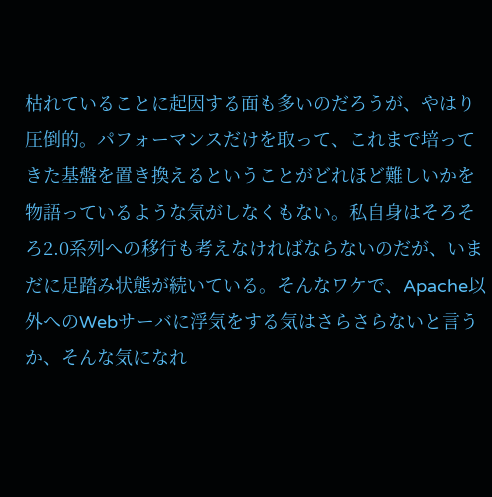枯れていることに起因する面も多いのだろうが、やはり圧倒的。パフォーマンスだけを取って、これまで培ってきた基盤を置き換えるということがどれほど難しいかを物語っているような気がしなくもない。私自身はそろそろ2.0系列への移行も考えなければならないのだが、いまだに足踏み状態が続いている。そんなワケで、Apache以外へのWebサーバに浮気をする気はさらさらないと言うか、そんな気になれ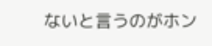ないと言うのがホン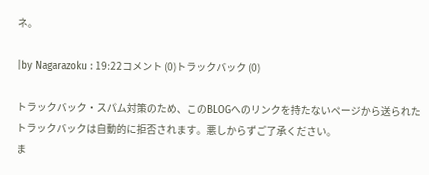ネ。

|by Nagarazoku : 19:22コメント (0)トラックバック (0)

トラックバック・スパム対策のため、このBLOGへのリンクを持たないページから送られたトラックバックは自動的に拒否されます。悪しからずご了承ください。
ま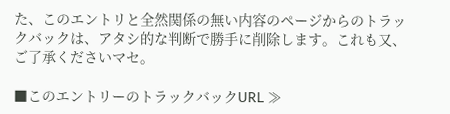た、このエントリと全然関係の無い内容のページからのトラックバックは、アタシ的な判断で勝手に削除します。これも又、ご了承くださいマセ。

■このエントリーのトラックバックURL ≫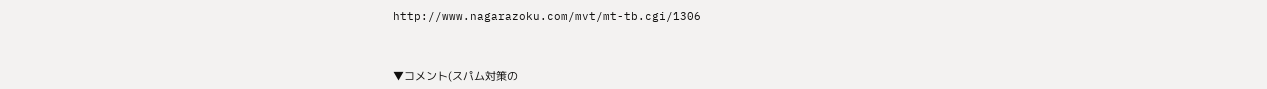http://www.nagarazoku.com/mvt/mt-tb.cgi/1306



▼コメント(スパム対策の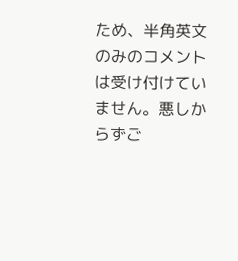ため、半角英文のみのコメントは受け付けていません。悪しからずご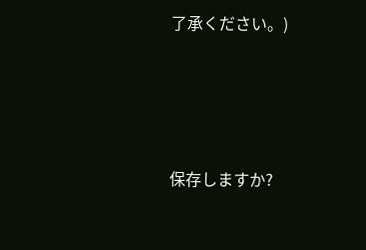了承ください。)




保存しますか?